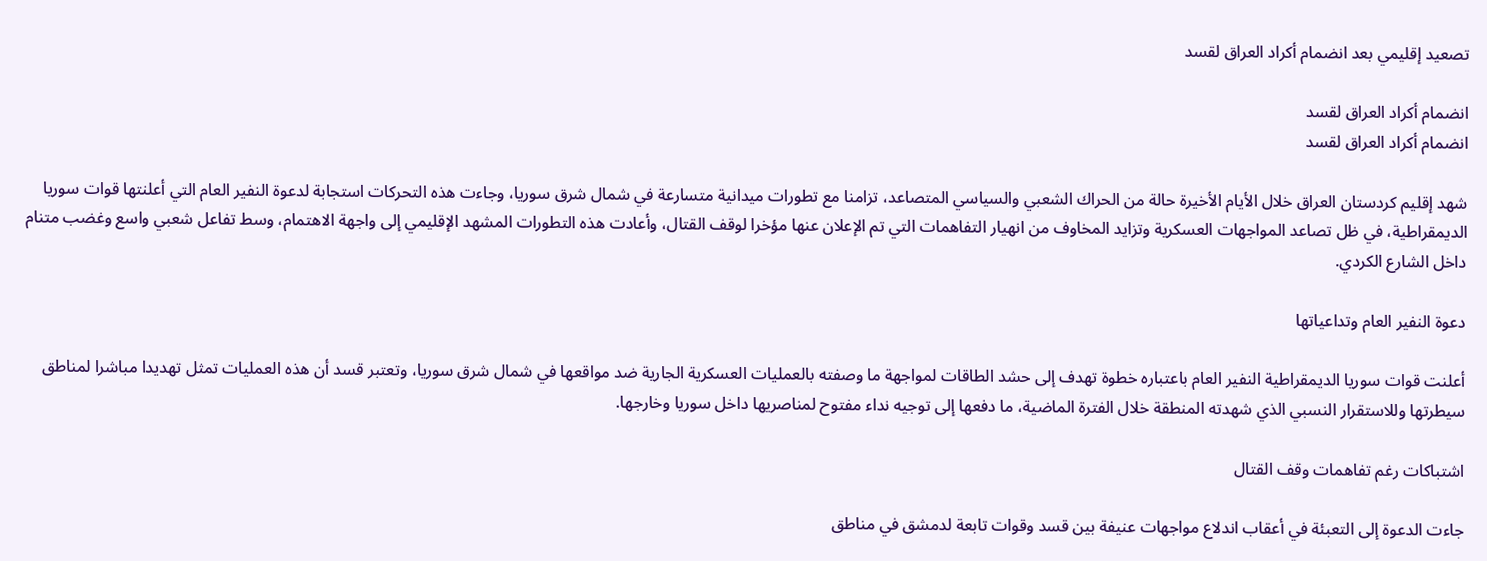تصعيد إقليمي بعد انضمام أكراد العراق لقسد

انضمام أكراد العراق لقسد
انضمام أكراد العراق لقسد

شهد إقليم كردستان العراق خلال الأيام الأخيرة حالة من الحراك الشعبي والسياسي المتصاعد، تزامنا مع تطورات ميدانية متسارعة في شمال شرق سوريا، وجاءت هذه التحركات استجابة لدعوة النفير العام التي أعلنتها قوات سوريا الديمقراطية، في ظل تصاعد المواجهات العسكرية وتزايد المخاوف من انهيار التفاهمات التي تم الإعلان عنها مؤخرا لوقف القتال، وأعادت هذه التطورات المشهد الإقليمي إلى واجهة الاهتمام، وسط تفاعل شعبي واسع وغضب متنام داخل الشارع الكردي.

دعوة النفير العام وتداعياتها

أعلنت قوات سوريا الديمقراطية النفير العام باعتباره خطوة تهدف إلى حشد الطاقات لمواجهة ما وصفته بالعمليات العسكرية الجارية ضد مواقعها في شمال شرق سوريا، وتعتبر قسد أن هذه العمليات تمثل تهديدا مباشرا لمناطق سيطرتها وللاستقرار النسبي الذي شهدته المنطقة خلال الفترة الماضية، ما دفعها إلى توجيه نداء مفتوح لمناصريها داخل سوريا وخارجها.

اشتباكات رغم تفاهمات وقف القتال

جاءت الدعوة إلى التعبئة في أعقاب اندلاع مواجهات عنيفة بين قسد وقوات تابعة لدمشق في مناطق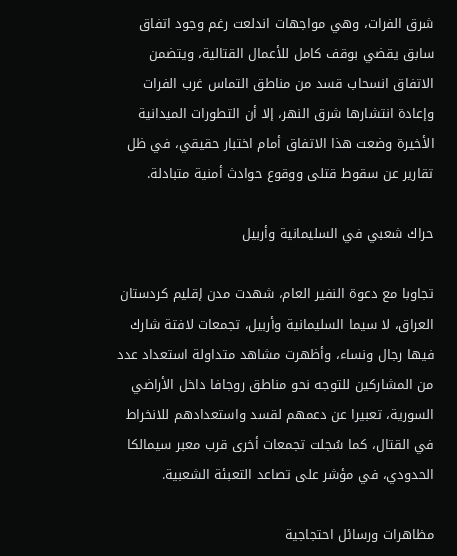شرق الفرات، وهي مواجهات اندلعت رغم وجود اتفاق سابق يقضي بوقف كامل للأعمال القتالية، ويتضمن الاتفاق انسحاب قسد من مناطق التماس غرب الفرات وإعادة انتشارها شرق النهر، إلا أن التطورات الميدانية الأخيرة وضعت هذا الاتفاق أمام اختبار حقيقي، في ظل تقارير عن سقوط قتلى ووقوع حوادث أمنية متبادلة.

حراك شعبي في السليمانية وأربيل

تجاوبا مع دعوة النفير العام، شهدت مدن إقليم كردستان العراق، لا سيما السليمانية وأربيل، تجمعات لافتة شارك فيها رجال ونساء، وأظهرت مشاهد متداولة استعداد عدد من المشاركين للتوجه نحو مناطق روجافا داخل الأراضي السورية، تعبيرا عن دعمهم لقسد واستعدادهم للانخراط في القتال، كما سُجلت تجمعات أخرى قرب معبر سيمالكا الحدودي، في مؤشر على تصاعد التعبئة الشعبية.

مظاهرات ورسائل احتجاجية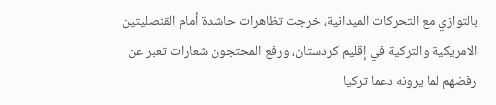بالتوازي مع التحركات الميدانية، خرجت تظاهرات حاشدة أمام القنصليتين الامريكية والتركية في إقليم كردستان، ورفع المحتجون شعارات تعبر عن رفضهم لما يرونه دعما تركيا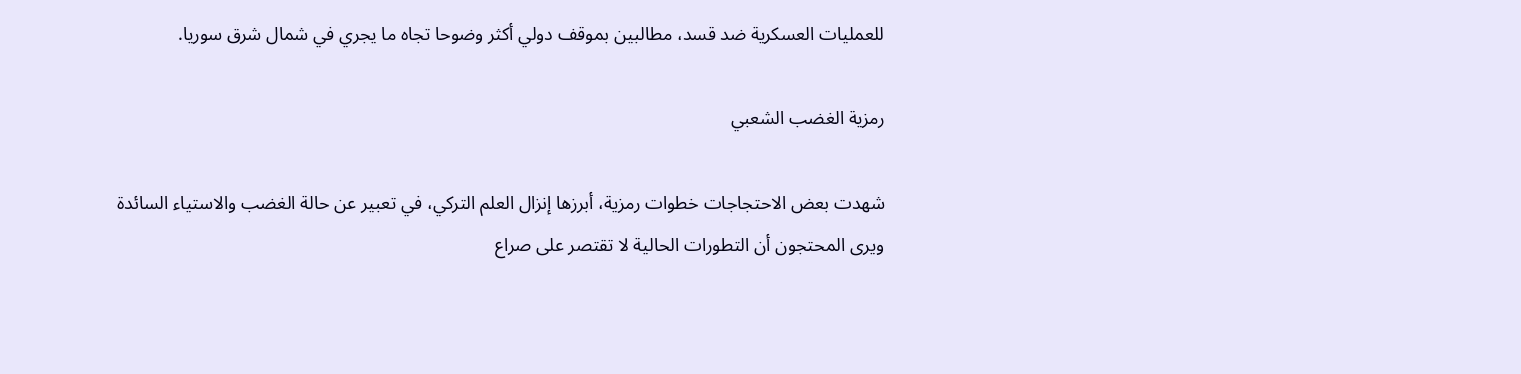للعمليات العسكرية ضد قسد، مطالبين بموقف دولي أكثر وضوحا تجاه ما يجري في شمال شرق سوريا.

رمزية الغضب الشعبي

شهدت بعض الاحتجاجات خطوات رمزية، أبرزها إنزال العلم التركي، في تعبير عن حالة الغضب والاستياء السائدة ويرى المحتجون أن التطورات الحالية لا تقتصر على صراع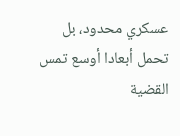عسكري محدود، بل تحمل أبعادا أوسع تمس القضية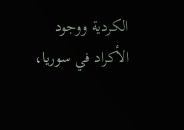الكردية ووجود الأكراد في سوريا،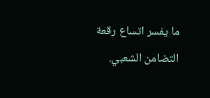ما يفسر اتساع رقعة التضامن الشعبي.